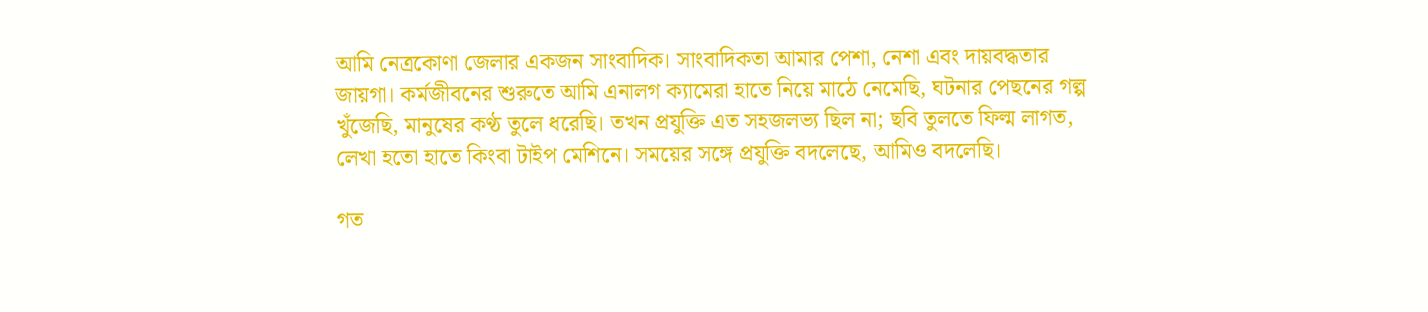আমি নেত্রকোণা জেলার একজন সাংবাদিক। সাংবাদিকতা আমার পেশা, নেশা এবং দায়বদ্ধতার জায়গা। কর্মজীবনের শুরুতে আমি এনালগ ক্যামেরা হাতে নিয়ে মাঠে নেমেছি, ঘটনার পেছনের গল্প খুঁজেছি, মানুষের কণ্ঠ তুলে ধরেছি। তখন প্রযুক্তি এত সহজলভ্য ছিল না; ছবি তুলতে ফিল্ম লাগত, লেখা হতো হাতে কিংবা টাইপ মেশিনে। সময়ের সঙ্গে প্রযুক্তি বদলেছে, আমিও বদলেছি।

গত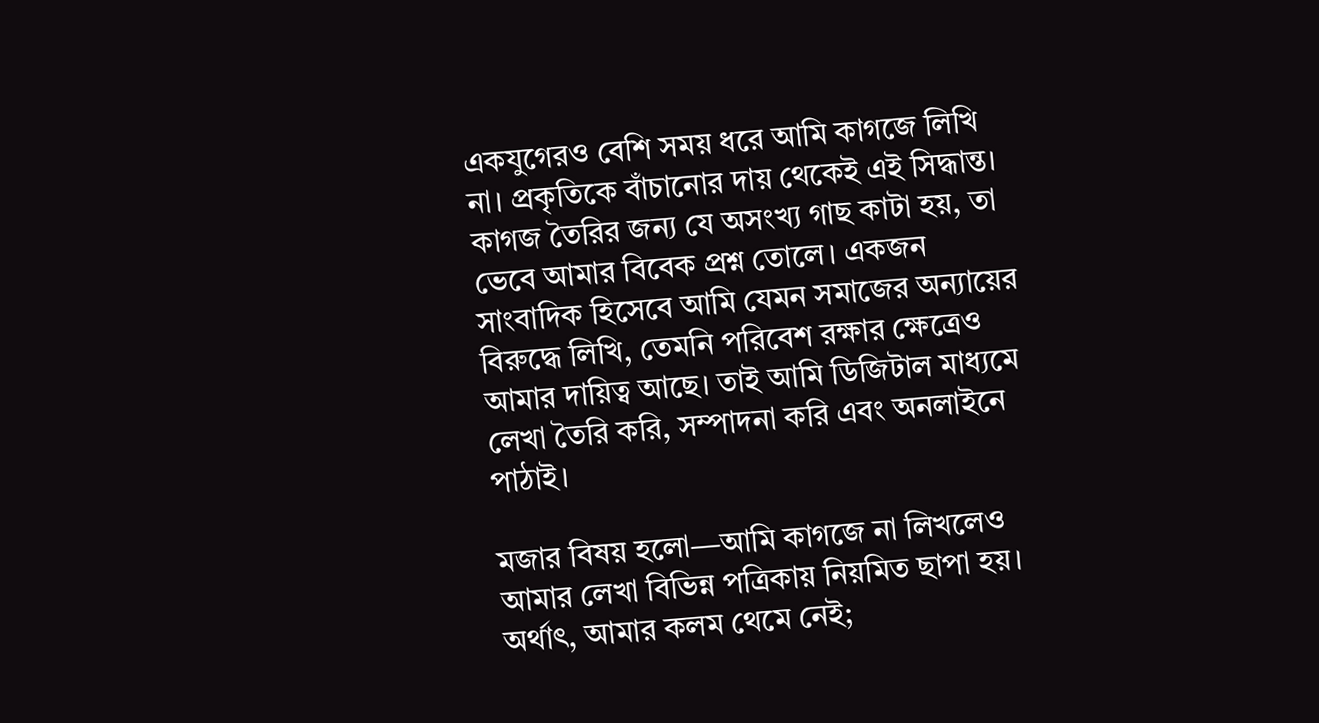একযুগেরও বেশি সময় ধরে আমি কাগজে লিখি না। প্রকৃতিকে বাঁচানোর দায় থেকেই এই সিদ্ধান্ত। কাগজ তৈরির জন্য যে অসংখ্য গাছ কাটা হয়, তা ভেবে আমার বিবেক প্রশ্ন তোলে। একজন সাংবাদিক হিসেবে আমি যেমন সমাজের অন্যায়ের বিরুদ্ধে লিখি, তেমনি পরিবেশ রক্ষার ক্ষেত্রেও আমার দায়িত্ব আছে। তাই আমি ডিজিটাল মাধ্যমে লেখা তৈরি করি, সম্পাদনা করি এবং অনলাইনে পাঠাই।

মজার বিষয় হলো—আমি কাগজে না লিখলেও আমার লেখা বিভিন্ন পত্রিকায় নিয়মিত ছাপা হয়। অর্থাৎ, আমার কলম থেমে নেই;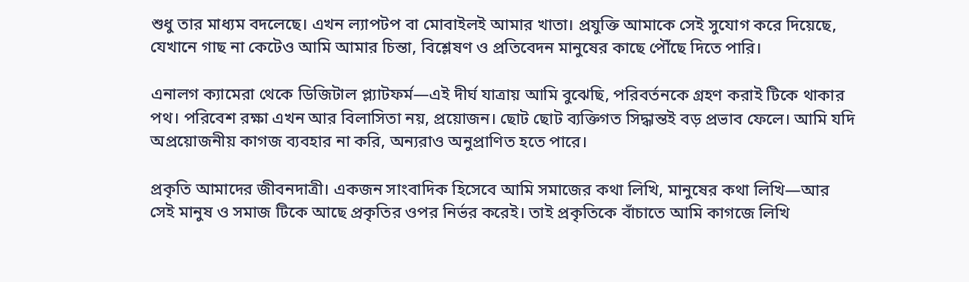শুধু তার মাধ্যম বদলেছে। এখন ল্যাপটপ বা মোবাইলই আমার খাতা। প্রযুক্তি আমাকে সেই সুযোগ করে দিয়েছে, যেখানে গাছ না কেটেও আমি আমার চিন্তা, বিশ্লেষণ ও প্রতিবেদন মানুষের কাছে পৌঁছে দিতে পারি।

এনালগ ক্যামেরা থেকে ডিজিটাল প্ল্যাটফর্ম—এই দীর্ঘ যাত্রায় আমি বুঝেছি, পরিবর্তনকে গ্রহণ করাই টিকে থাকার পথ। পরিবেশ রক্ষা এখন আর বিলাসিতা নয়, প্রয়োজন। ছোট ছোট ব্যক্তিগত সিদ্ধান্তই বড় প্রভাব ফেলে। আমি যদি অপ্রয়োজনীয় কাগজ ব্যবহার না করি, অন্যরাও অনুপ্রাণিত হতে পারে।

প্রকৃতি আমাদের জীবনদাত্রী। একজন সাংবাদিক হিসেবে আমি সমাজের কথা লিখি, মানুষের কথা লিখি—আর সেই মানুষ ও সমাজ টিকে আছে প্রকৃতির ওপর নির্ভর করেই। তাই প্রকৃতিকে বাঁচাতে আমি কাগজে লিখি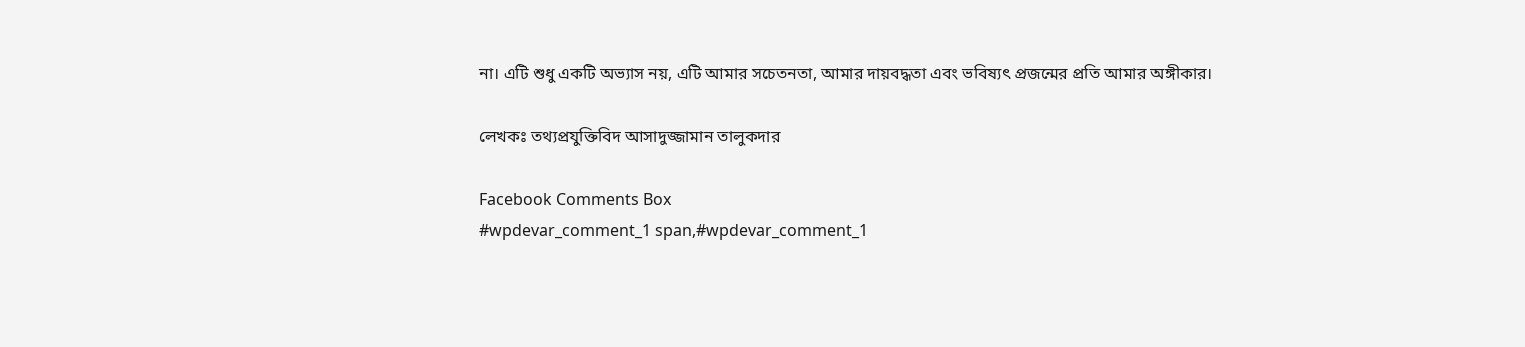না। এটি শুধু একটি অভ্যাস নয়, এটি আমার সচেতনতা, আমার দায়বদ্ধতা এবং ভবিষ্যৎ প্রজন্মের প্রতি আমার অঙ্গীকার।

লেখকঃ তথ্যপ্রযুক্তিবিদ আসাদুজ্জামান তালুকদার

Facebook Comments Box
#wpdevar_comment_1 span,#wpdevar_comment_1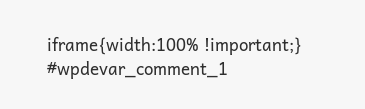iframe{width:100% !important;} #wpdevar_comment_1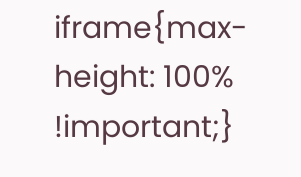iframe{max-height: 100% !important;}